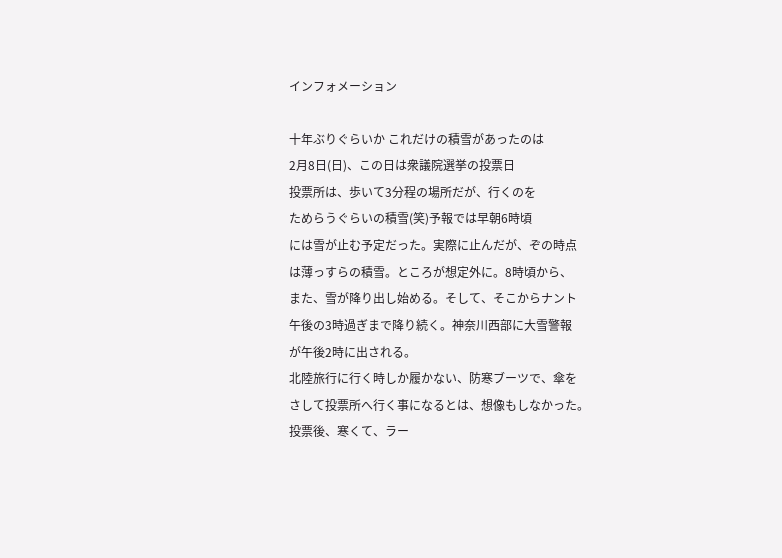インフォメーション

十年ぶりぐらいか これだけの積雪があったのは
2月8日(日)、この日は衆議院選挙の投票日
投票所は、歩いて3分程の場所だが、行くのを
ためらうぐらいの積雪(笑)予報では早朝6時頃
には雪が止む予定だった。実際に止んだが、ぞの時点
は薄っすらの積雪。ところが想定外に。8時頃から、
また、雪が降り出し始める。そして、そこからナント
午後の3時過ぎまで降り続く。神奈川西部に大雪警報
が午後2時に出される。
北陸旅行に行く時しか履かない、防寒ブーツで、傘を
さして投票所へ行く事になるとは、想像もしなかった。
投票後、寒くて、ラー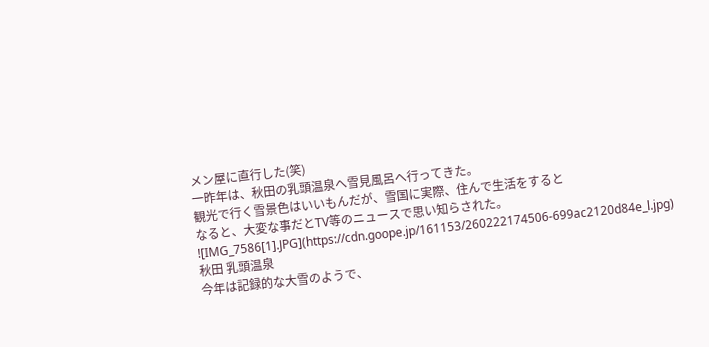メン屋に直行した(笑)
一昨年は、秋田の乳頭温泉へ雪見風呂へ行ってきた。
観光で行く雪景色はいいもんだが、雪国に実際、住んで生活をすると
なると、大変な事だとTV等のニュースで思い知らされた。
![IMG_7586[1].JPG](https://cdn.goope.jp/161153/260222174506-699ac2120d84e_l.jpg)
秋田 乳頭温泉
今年は記録的な大雪のようで、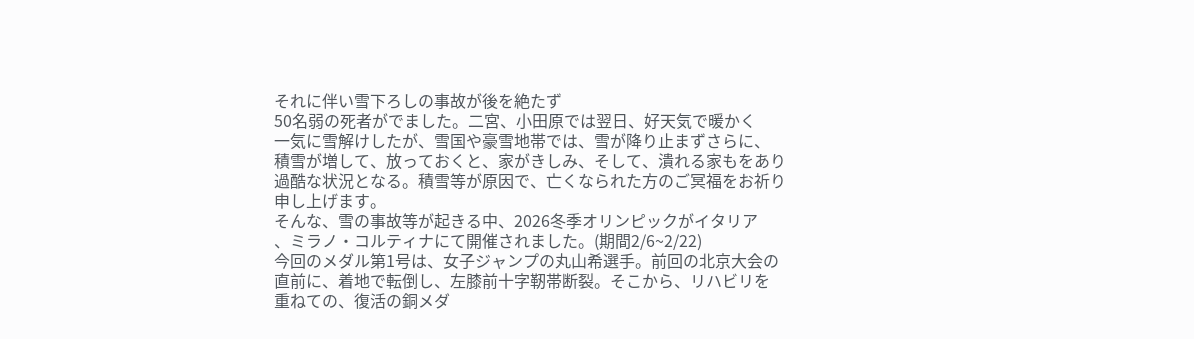それに伴い雪下ろしの事故が後を絶たず
50名弱の死者がでました。二宮、小田原では翌日、好天気で暖かく
一気に雪解けしたが、雪国や豪雪地帯では、雪が降り止まずさらに、
積雪が増して、放っておくと、家がきしみ、そして、潰れる家もをあり
過酷な状況となる。積雪等が原因で、亡くなられた方のご冥福をお祈り
申し上げます。
そんな、雪の事故等が起きる中、2026冬季オリンピックがイタリア
、ミラノ・コルティナにて開催されました。(期間2/6~2/22)
今回のメダル第1号は、女子ジャンプの丸山希選手。前回の北京大会の
直前に、着地で転倒し、左膝前十字靭帯断裂。そこから、リハビリを
重ねての、復活の銅メダ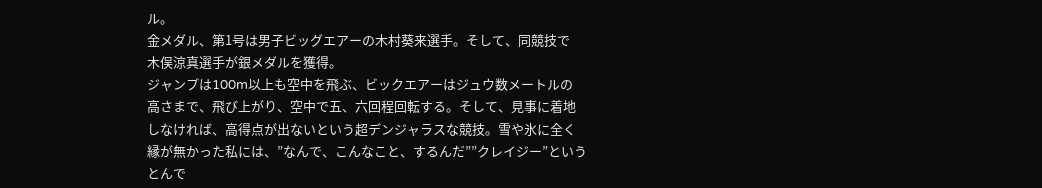ル。
金メダル、第1号は男子ビッグエアーの木村葵来選手。そして、同競技で
木俣涼真選手が銀メダルを獲得。
ジャンプは100m以上も空中を飛ぶ、ビックエアーはジュウ数メートルの
高さまで、飛び上がり、空中で五、六回程回転する。そして、見事に着地
しなければ、高得点が出ないという超デンジャラスな競技。雪や氷に全く
縁が無かった私には、”なんで、こんなこと、するんだ””クレイジー”という
とんで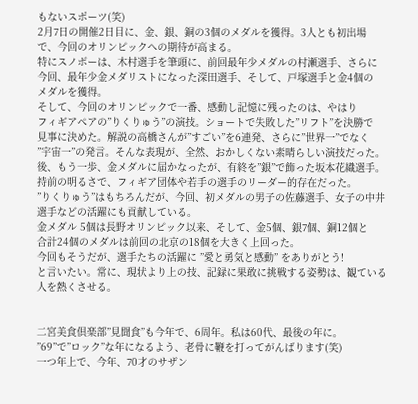もないスポーツ(笑)
2月7日の開催2日目に、金、銀、銅の3個のメダルを獲得。3人とも初出場
で、今回のオリンピックへの期待が高まる。
特にスノボーは、木村選手を筆頭に、前回最年少メダルの村瀬選手、さらに
今回、最年少金メダリストになった深田選手、そして、戸塚選手と金4個の
メダルを獲得。
そして、今回のオリンピックで一番、感動し記憶に残ったのは、やはり
フィギアペアの”りくりゅう”の演技。ショートで失敗した”リフト”を決勝で
見事に決めた。解説の高橋さんが”すごい”を6連発、さらに”世界一”でなく
”宇宙一”の発言。そんな表現が、全然、おかしくない素晴らしい演技だった。
後、もう一歩、金メダルに届かなったが、有終を”銀”で飾った坂本花織選手。
持前の明るさで、フィギア団体や若手の選手のリーダー的存在だった。
”りくりゅう”はもちろんだが、今回、初メダルの男子の佐藤選手、女子の中井
選手などの活躍にも貢献している。
金メダル 5個は長野オリンピック以来、そして、金5個、銀7個、銅12個と
合計24個のメダルは前回の北京の18個を大きく上回った。
今回もそうだが、選手たちの活躍に ”愛と勇気と感動” をありがとう!
と言いたい。常に、現状より上の技、記録に果敢に挑戦する姿勢は、観ている
人を熱くさせる。


二宮美食倶楽部”見聞食”も今年で、6周年。私は60代、最後の年に。
”69”で”ロック”な年になるよう、老骨に鞭を打ってがんばります(笑)
一つ年上で、今年、70才のサザン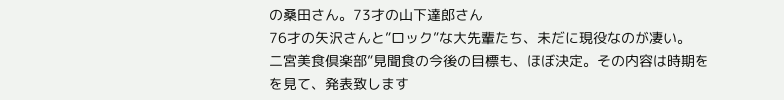の桑田さん。73才の山下達郎さん
76才の矢沢さんと”ロック”な大先輩たち、未だに現役なのが凄い。
二宮美食倶楽部”見聞食の今後の目標も、ほぼ決定。その内容は時期を
を見て、発表致します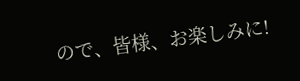ので、皆様、お楽しみに!